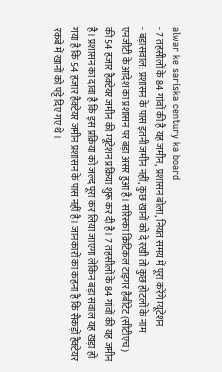alwar ke sariska century ka board
- 7 तहसीलों के 84 गांवों की है यह जमीन, प्रशासन बोला, नियत समय में पूरा करेंगे म्यूटेशन
- बड़ासवाल: प्रशासन के पास इतनी जमीन नहीं, कुछ खानों को दे रखी तो कुछ होटलों के नाम
एनजीटी के आदेश का प्रशासन पर बड़ा असर हुआ है। सरिस्का क्रिटिकल टाइगर हैबीटेट (सीटीएच) की 54 हजार हैक्टेयर जमीन की म्यूटेशन प्रक्रिया शुरू कर दी है। 7 तहसीलों के 84 गांवों की यह जमीन है। प्रशासन का दावा है कि इस प्रक्रिया को जल्द पूरा कर लिया जाएगा लेकिन बड़ा सवाल यह खड़ा हो गया है कि 54 हजार हैक्टेयर जमीन प्रशासन के पास नहीं है। जानकारों का कहना है कि सैकड़ों हैक्टेयर रकबे में खानों को पट्टे दिए गए थे।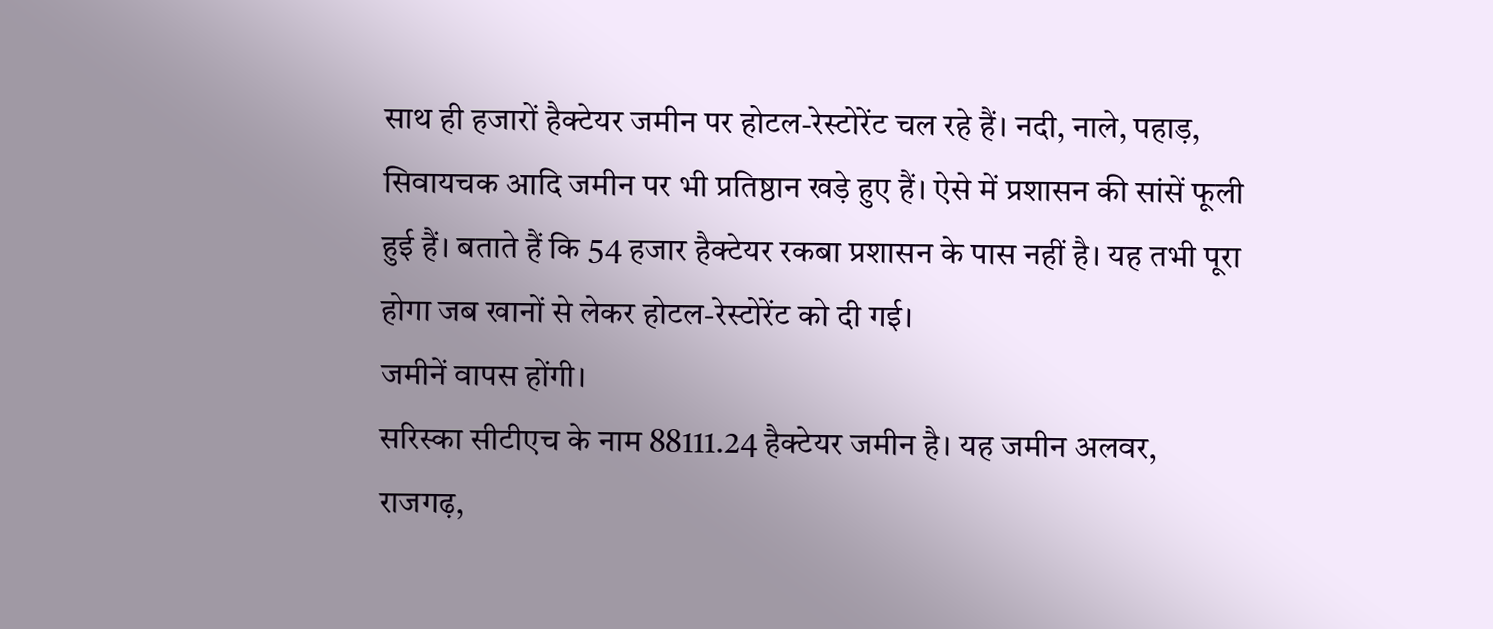साथ ही हजारों हैक्टेयर जमीन पर होटल-रेस्टोरेंट चल रहे हैं। नदी, नाले, पहाड़, सिवायचक आदि जमीन पर भी प्रतिष्ठान खड़े हुए हैं। ऐसे में प्रशासन की सांसें फूली हुई हैं। बताते हैं कि 54 हजार हैक्टेयर रकबा प्रशासन के पास नहीं है। यह तभी पूरा होगा जब खानों से लेकर होटल-रेस्टोरेंट को दी गई।
जमीनें वापस होंगी।
सरिस्का सीटीएच के नाम 88111.24 हैक्टेयर जमीन है। यह जमीन अलवर, राजगढ़,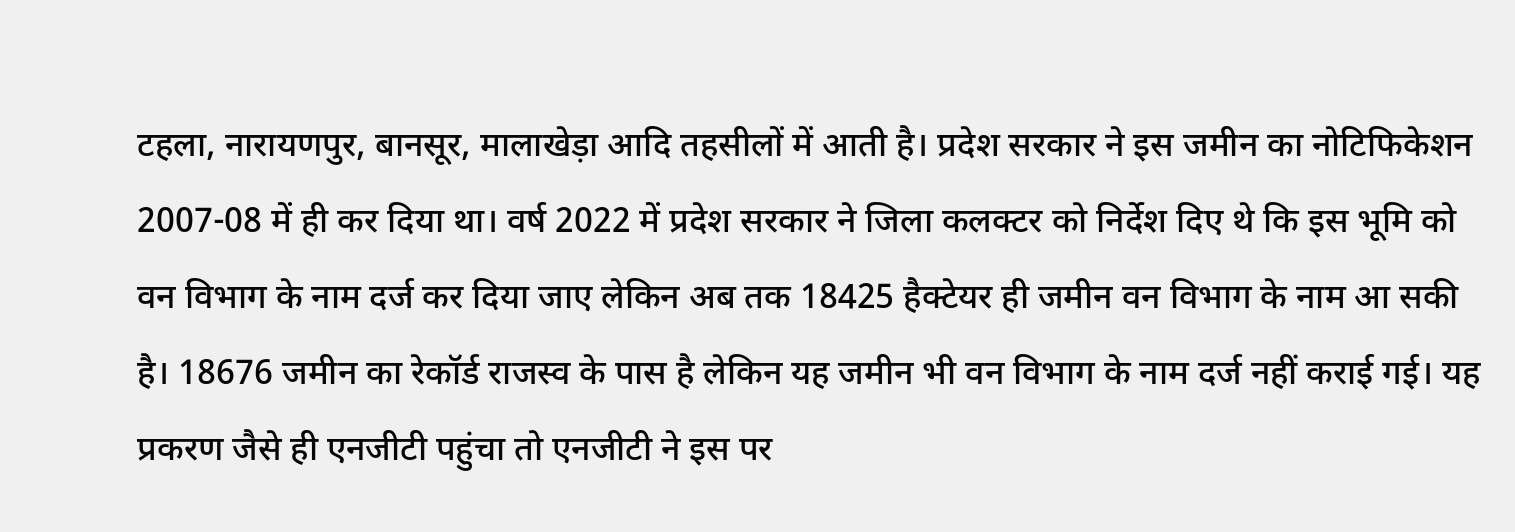टहला, नारायणपुर, बानसूर, मालाखेड़ा आदि तहसीलों में आती है। प्रदेश सरकार ने इस जमीन का नोटिफिकेशन 2007-08 में ही कर दिया था। वर्ष 2022 में प्रदेश सरकार ने जिला कलक्टर को निर्देश दिए थे कि इस भूमि को वन विभाग के नाम दर्ज कर दिया जाए लेकिन अब तक 18425 हैक्टेयर ही जमीन वन विभाग के नाम आ सकी है। 18676 जमीन का रेकॉर्ड राजस्व के पास है लेकिन यह जमीन भी वन विभाग के नाम दर्ज नहीं कराई गई। यह प्रकरण जैसे ही एनजीटी पहुंचा तो एनजीटी ने इस पर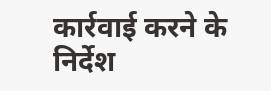कार्रवाई करने के निर्देश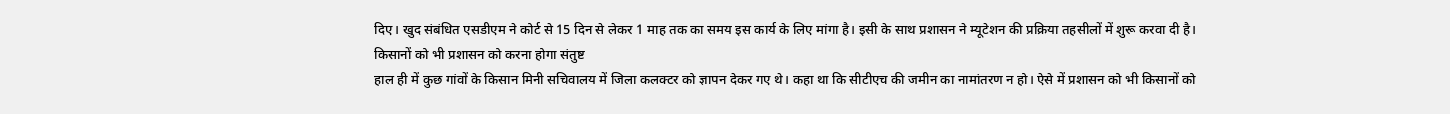दिए। खुद संबंधित एसडीएम ने कोर्ट से 15 दिन से लेकर 1 माह तक का समय इस कार्य के लिए मांगा है। इसी के साथ प्रशासन ने म्यूटेशन की प्रक्रिया तहसीलों में शुरू करवा दी है।
किसानों को भी प्रशासन को करना होगा संतुष्ट
हाल ही में कुछ गांवों के किसान मिनी सचिवालय में जिला कलक्टर को ज्ञापन देकर गए थे। कहा था कि सीटीएच की जमीन का नामांतरण न हो। ऐसे में प्रशासन को भी किसानों को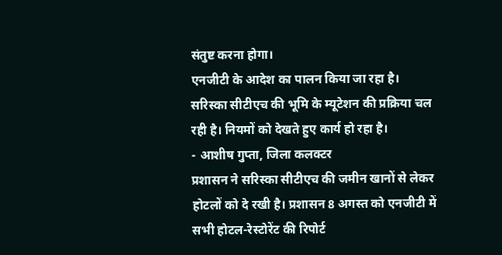संतुष्ट करना होगा।
एनजीटी के आदेश का पालन किया जा रहा है। सरिस्का सीटीएच की भूमि के म्यूटेशन की प्रक्रिया चल रही है। नियमों को देखते हुए कार्य हो रहा है।
- आशीष गुप्ता, जिला कलक्टर
प्रशासन ने सरिस्का सीटीएच की जमीन खानों से लेकर होटलों को दे रखी है। प्रशासन 8 अगस्त को एनजीटी में सभी होटल-रेस्टोरेंट की रिपोर्ट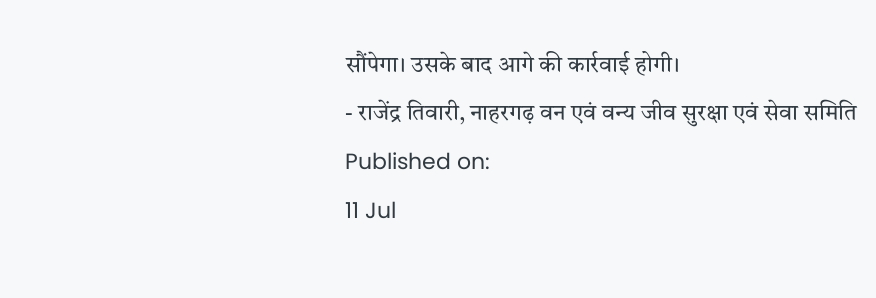सौंपेगा। उसके बाद आगे की कार्रवाई होगी।
- राजेंद्र तिवारी, नाहरगढ़ वन एवं वन्य जीव सुरक्षा एवं सेवा समिति
Published on:
11 Jul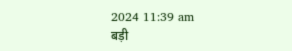2024 11:39 am
बड़ी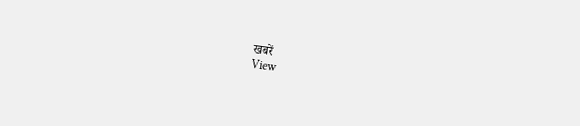खबरें
View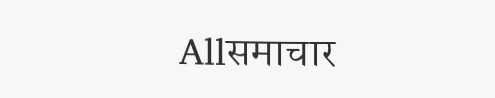Allसमाचार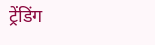ट्रेंडिंग